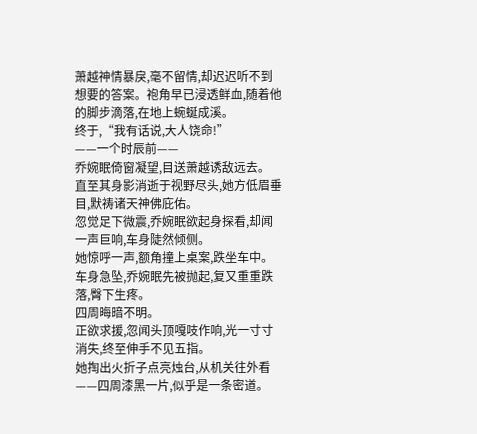萧越神情暴戾,毫不留情,却迟迟听不到想要的答案。袍角早已浸透鲜血,随着他的脚步滴落,在地上蜿蜒成溪。
终于,“我有话说,大人饶命!”
——一个时辰前——
乔婉眠倚窗凝望,目送萧越诱敌远去。
直至其身影消逝于视野尽头,她方低眉垂目,默祷诸天神佛庇佑。
忽觉足下微震,乔婉眠欲起身探看,却闻一声巨响,车身陡然倾侧。
她惊呼一声,额角撞上桌案,跌坐车中。
车身急坠,乔婉眠先被抛起,复又重重跌落,臀下生疼。
四周晦暗不明。
正欲求援,忽闻头顶嘎吱作响,光一寸寸消失,终至伸手不见五指。
她掏出火折子点亮烛台,从机关往外看——四周漆黑一片,似乎是一条密道。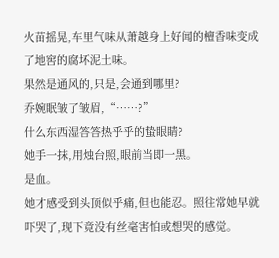火苗摇晃,车里气味从萧越身上好闻的檀香味变成了地窖的腐坏泥土味。
果然是通风的,只是,会通到哪里?
乔婉眠皱了皱眉,“……?”
什么东西湿答答热乎乎的蛰眼睛?
她手一抹,用烛台照,眼前当即一黑。
是血。
她才感受到头顶似乎痛,但也能忍。照往常她早就吓哭了,现下竟没有丝毫害怕或想哭的感觉。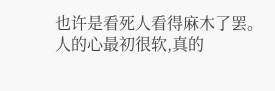也许是看死人看得麻木了罢。
人的心最初很软,真的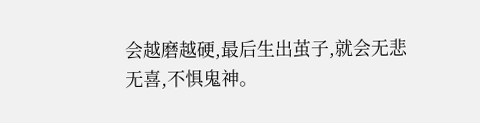会越磨越硬,最后生出茧子,就会无悲无喜,不惧鬼神。